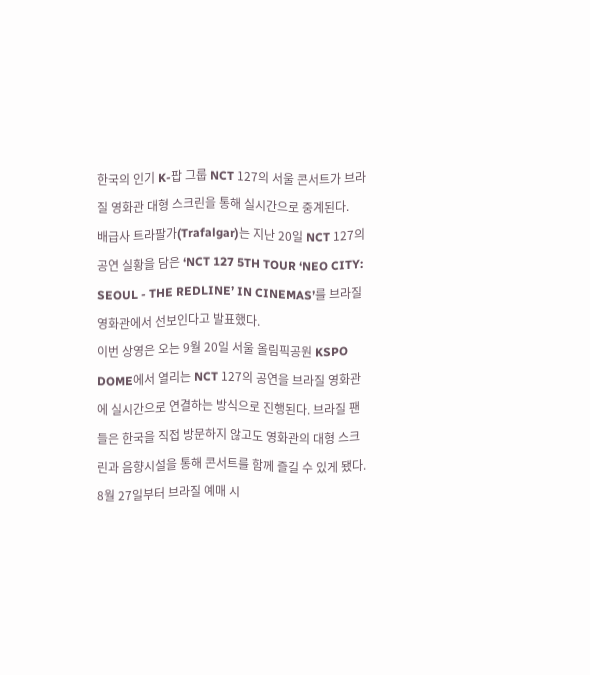한국의 인기 K-팝 그룹 NCT 127의 서울 콘서트가 브라질 영화관 대형 스크린을 통해 실시간으로 중계된다.
배급사 트라팔가(Trafalgar)는 지난 20일 NCT 127의 공연 실황을 담은 ‘NCT 127 5TH TOUR ‘NEO CITY: SEOUL - THE REDLINE’ IN CINEMAS’를 브라질 영화관에서 선보인다고 발표했다.
이번 상영은 오는 9월 20일 서울 올림픽공원 KSPO DOME에서 열리는 NCT 127의 공연을 브라질 영화관에 실시간으로 연결하는 방식으로 진행된다. 브라질 팬들은 한국을 직접 방문하지 않고도 영화관의 대형 스크린과 음향시설을 통해 콘서트를 함께 즐길 수 있게 됐다.
8월 27일부터 브라질 예매 시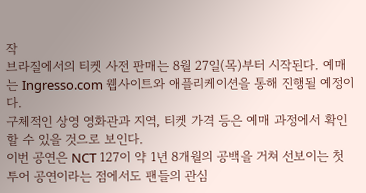작
브라질에서의 티켓 사전 판매는 8월 27일(목)부터 시작된다. 예매는 Ingresso.com 웹사이트와 애플리케이션을 통해 진행될 예정이다.
구체적인 상영 영화관과 지역, 티켓 가격 등은 예매 과정에서 확인할 수 있을 것으로 보인다.
이번 공연은 NCT 127이 약 1년 8개월의 공백을 거쳐 선보이는 첫 투어 공연이라는 점에서도 팬들의 관심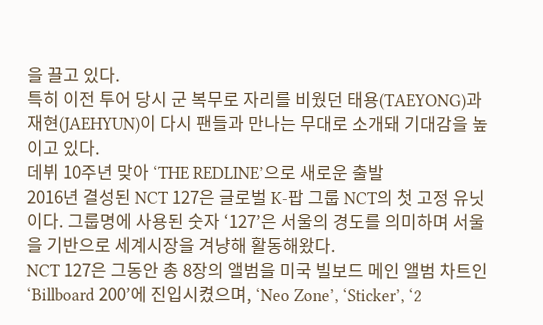을 끌고 있다.
특히 이전 투어 당시 군 복무로 자리를 비웠던 태용(TAEYONG)과 재현(JAEHYUN)이 다시 팬들과 만나는 무대로 소개돼 기대감을 높이고 있다.
데뷔 10주년 맞아 ‘THE REDLINE’으로 새로운 출발
2016년 결성된 NCT 127은 글로벌 K-팝 그룹 NCT의 첫 고정 유닛이다. 그룹명에 사용된 숫자 ‘127’은 서울의 경도를 의미하며 서울을 기반으로 세계시장을 겨냥해 활동해왔다.
NCT 127은 그동안 총 8장의 앨범을 미국 빌보드 메인 앨범 차트인 ‘Billboard 200’에 진입시켰으며, ‘Neo Zone’, ‘Sticker’, ‘2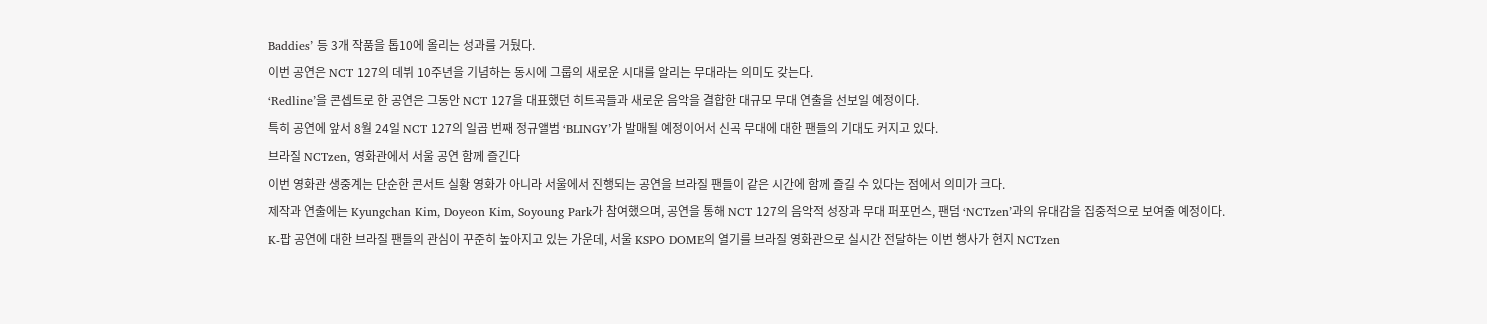Baddies’ 등 3개 작품을 톱10에 올리는 성과를 거뒀다.
이번 공연은 NCT 127의 데뷔 10주년을 기념하는 동시에 그룹의 새로운 시대를 알리는 무대라는 의미도 갖는다.
‘Redline’을 콘셉트로 한 공연은 그동안 NCT 127을 대표했던 히트곡들과 새로운 음악을 결합한 대규모 무대 연출을 선보일 예정이다.
특히 공연에 앞서 8월 24일 NCT 127의 일곱 번째 정규앨범 ‘BLINGY’가 발매될 예정이어서 신곡 무대에 대한 팬들의 기대도 커지고 있다.
브라질 NCTzen, 영화관에서 서울 공연 함께 즐긴다
이번 영화관 생중계는 단순한 콘서트 실황 영화가 아니라 서울에서 진행되는 공연을 브라질 팬들이 같은 시간에 함께 즐길 수 있다는 점에서 의미가 크다.
제작과 연출에는 Kyungchan Kim, Doyeon Kim, Soyoung Park가 참여했으며, 공연을 통해 NCT 127의 음악적 성장과 무대 퍼포먼스, 팬덤 ‘NCTzen’과의 유대감을 집중적으로 보여줄 예정이다.
K-팝 공연에 대한 브라질 팬들의 관심이 꾸준히 높아지고 있는 가운데, 서울 KSPO DOME의 열기를 브라질 영화관으로 실시간 전달하는 이번 행사가 현지 NCTzen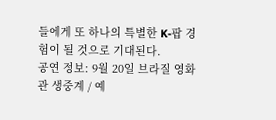들에게 또 하나의 특별한 K-팝 경험이 될 것으로 기대된다.
공연 정보: 9월 20일 브라질 영화관 생중계 / 예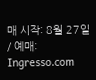매 시작: 8월 27일 / 예매: Ingresso.com